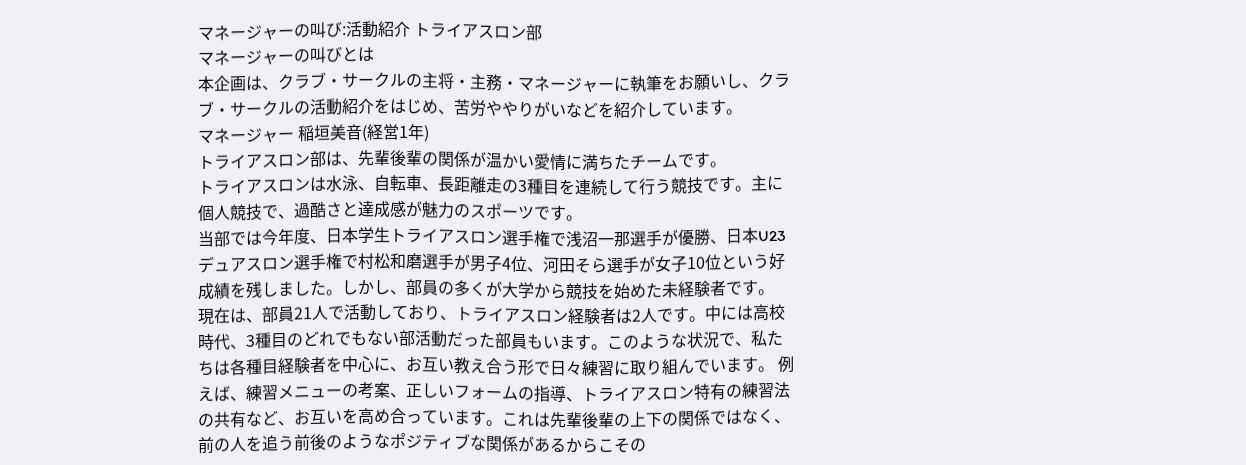マネージャーの叫び:活動紹介 トライアスロン部
マネージャーの叫びとは
本企画は、クラブ・サークルの主将・主務・マネージャーに執筆をお願いし、クラブ・サークルの活動紹介をはじめ、苦労ややりがいなどを紹介しています。
マネージャー 稲垣美音(経営1年)
トライアスロン部は、先輩後輩の関係が温かい愛情に満ちたチームです。
トライアスロンは水泳、自転車、長距離走の3種目を連続して行う競技です。主に個人競技で、過酷さと達成感が魅力のスポーツです。
当部では今年度、日本学生トライアスロン選手権で浅沼一那選手が優勝、日本U23デュアスロン選手権で村松和磨選手が男子4位、河田そら選手が女子10位という好成績を残しました。しかし、部員の多くが大学から競技を始めた未経験者です。
現在は、部員21人で活動しており、トライアスロン経験者は2人です。中には高校時代、3種目のどれでもない部活動だった部員もいます。このような状況で、私たちは各種目経験者を中心に、お互い教え合う形で日々練習に取り組んでいます。 例えば、練習メニューの考案、正しいフォームの指導、トライアスロン特有の練習法の共有など、お互いを高め合っています。これは先輩後輩の上下の関係ではなく、前の人を追う前後のようなポジティブな関係があるからこその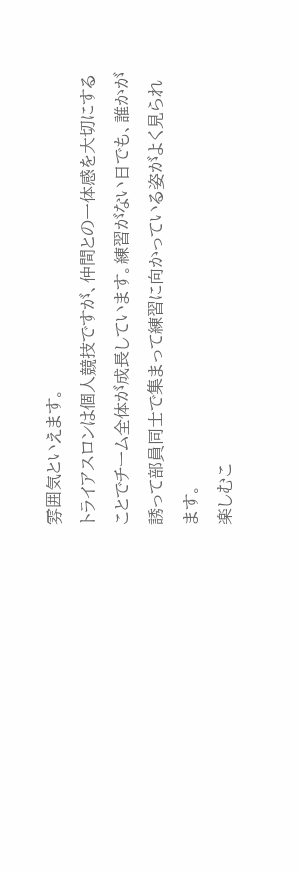雰囲気といえます。
トライアスロンは個人競技ですが、仲間との一体感を大切にすることでチーム全体が成長しています。練習がない日でも、誰かが誘って部員同士で集まって練習に向かっている姿がよく見られます。
楽しむこ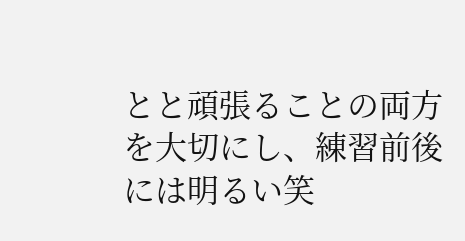とと頑張ることの両方を大切にし、練習前後には明るい笑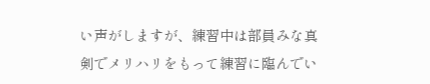い声がしますが、練習中は部員みな真剣でメリハリをもって練習に臨んでい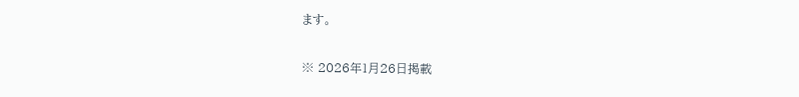ます。

※ 2026年1月26日掲載